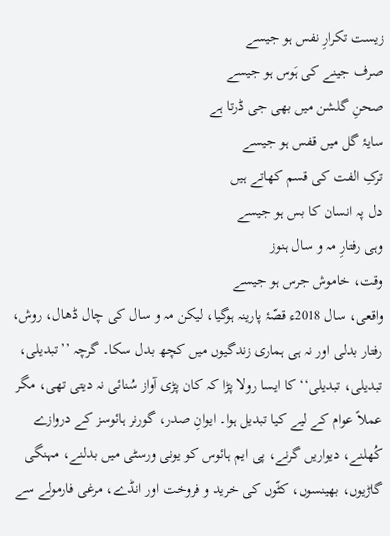زیست تکرارِ نفس ہو جیسے
صرف جینے کی ہَوس ہو جیسے
صحنِ گلشن میں بھی جی ڈرتا ہے
سایۂ گل میں قفس ہو جیسے
ترکِ الفت کی قسم کھاتے ہیں
دل پہ انسان کا بس ہو جیسے
وہی رفتارِ مہ و سال ہنوز
وقت، خاموش جرس ہو جیسے
واقعی، سال 2018ء قصّۂ پارینہ ہوگیا، لیکن مہ و سال کی چال ڈھال، روش، رفتار بدلی اور نہ ہی ہماری زندگیوں میں کچھ بدل سکا۔ گرچہ ’’تبدیلی، تبدیلی، تبدیلی‘‘ کا ایسا رولا پڑا کہ کان پڑی آواز سُنائی نہ دیتی تھی، مگر عملاً عوام کے لیے کیا تبدیل ہوا۔ ایوانِ صدر، گورنر ہائوسز کے دروازے کُھلنے، دیواریں گرنے، پی ایم ہائوس کو یونی ورسٹی میں بدلنے، مہنگی گاڑیوں، بھینسوں، کٹّوں کی خرید و فروخت اور انڈے، مرغی فارمولے سے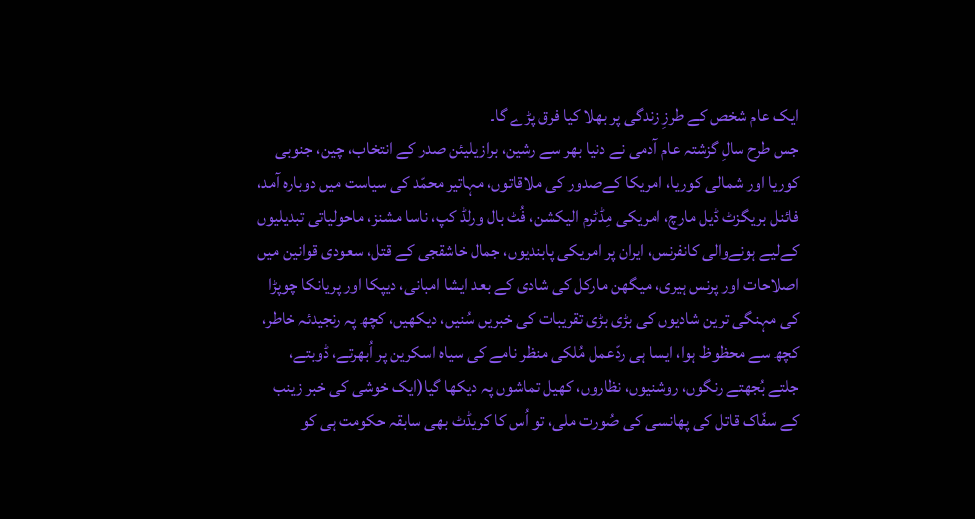ایک عام شخص کے طرزِ زندگی پر بھلا کیا فرق پڑے گا۔
جس طرح سالِ گزشتہ عام آدمی نے دنیا بھر سے رشین، برازیلیئن صدر کے انتخاب، چین، جنوبی کوریا اور شمالی کوریا، امریکا کےصدور کی ملاقاتوں، مہاتیر محمّد کی سیاست میں دوبارہ آمد، فائنل بریگزٹ ڈیل مارچ، امریکی مِڈٹرم الیکشن، فُٹ بال ورلڈ کپ، ناسا مشنز، ماحولیاتی تبدیلیوں کےلیے ہونےوالی کانفرنس، ایران پر امریکی پابندیوں، جمال خاشقجی کے قتل، سعودی قوانین میں اصلاحات اور پرنس ہیری، میگھن مارکل کی شادی کے بعد ایشا امبانی، دیپکا اور پریانکا چوپڑا کی مہنگی ترین شادیوں کی بڑی بڑی تقریبات کی خبریں سُنیں، دیکھیں، کچھ پہ رنجیدئہ خاطر، کچھ سے محظوظ ہوا، ایسا ہی ردّعمل مُلکی منظر نامے کی سیاہ اسکرین پر اُبھرتے، ڈوبتے، جلتے بُجھتے رنگوں، روشنیوں، نظاروں، کھیل تماشوں پہ دیکھا گیا(ایک خوشی کی خبر زینب کے سفّاک قاتل کی پھانسی کی صُورت ملی، تو اُس کا کریڈٹ بھی سابقہ حکومت ہی کو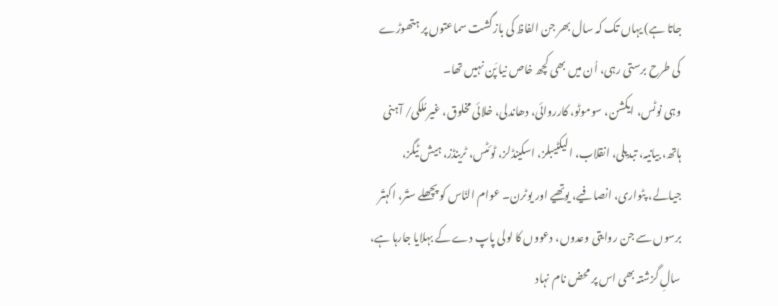جاتا ہے) یہاں تک کہ سال بھر جن الفاظ کی بازگشت سماعتوں پر ہتھوڑے کی طرح برستی رہی، اُن میں بھی کچھ خاص نیا پَن نہیں تھا۔
وہی نوٹس، ایکشن، سوموٹو، کارروائی، دھاندلی، خلائی مخلوق، غیر مُلکی/ آہنی ہاتھ، بیانیہ، تبدیلی، انقلاب، الیکٹیبلز، اسکینڈلز، ٹوئٹس، ٹرینڈز، ہیش ٹیگز، جیالے، پٹواری، انصافیے، یوتھیے اور یوٹرن۔ عوام النّاس کو پچھلے ستّر، اکہتّر برسوں سے جن روایتی وعدوں، دعووں کا لولی پاپ دے کے بہلایا جارہا ہے، سالِ گزشتہ بھی اس پر محض نام نہاد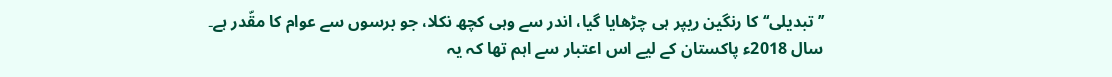’’تبدیلی‘‘ کا رنگین ریپر ہی چڑھایا گیا، اندر سے وہی کچھ نکلا، جو برسوں سے عوام کا مقّدر ہے۔
سال 2018ء پاکستان کے لیے اس اعتبار سے اہم تھا کہ یہ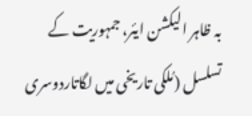بہ ظاہر الیکشن ایئر، جمہوریت کے تسلسل (مُلکی تاریخی میں لگاتاردوسری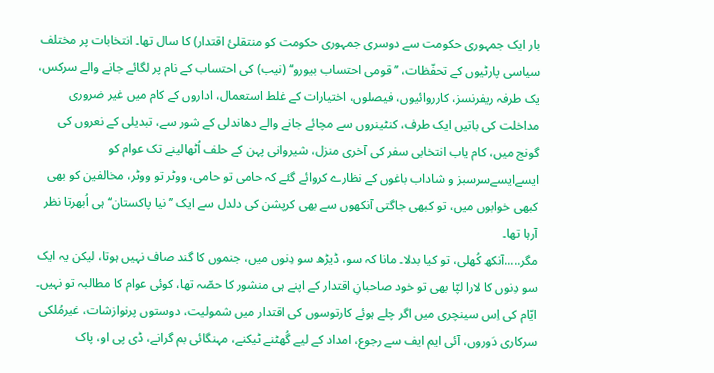بار ایک جمہوری حکومت سے دوسری جمہوری حکومت کو منتقلئ اقتدار) کا سال تھا۔ انتخابات پر مختلف سیاسی پارٹیوں کے تحفّظات، ’’قومی احتساب بیورو‘‘ (نیب) کی احتساب کے نام پر لگائے جانے والے سرکس، یک طرفہ ریفرنسز، کارروائیوں، فیصلوں، اختیارات کے غلط استعمال، اداروں کے کام میں غیر ضروری مداخلت کی باتیں ایک طرف، کنٹینروں سے مچائے جانے والے دھاندلی کے شور سے، تبدیلی کے نعروں کی گونج میں، کام یاب انتخابی سفر کی آخری منزل، شیروانی پہن کے حلف اُٹھالینے تک عوام کو ایسےایسےسرسبز و شاداب باغوں کے نظارے کروائے گئے کہ حامی تو حامی، ووٹر تو ووٹر، مخالفین کو بھی کبھی خوابوں میں، تو کبھی جاگتی آنکھوں سے بھی کرپشن کی دلدل سے ایک ’’نیا پاکستان‘‘ ہی اُبھرتا نظر آرہا تھا۔
مگر.....آنکھ کُھلی، تو کیا بدلا۔ مانا کہ سو، ڈیڑھ سو دِنوں میں، جنموں کا گند صاف نہیں ہوتا، لیکن یہ ایک سو دِنوں کا لارا لپّا بھی تو خود صاحبانِ اقتدار کے اپنے ہی منشور کا حصّہ تھا، کوئی عوام کا مطالبہ تو نہیں۔ ایّام کی اِس سینچری میں اگر چلے ہوئے کارتوسوں کی اقتدار میں شمولیت، دوستوں پرنوازشات، غیرمُلکی سرکاری دَوروں، آئی ایم ایف سے رجوع، امداد کے لیے گُھٹنے ٹیکنے، مہنگائی بم گرانے، ڈی پی او، پاک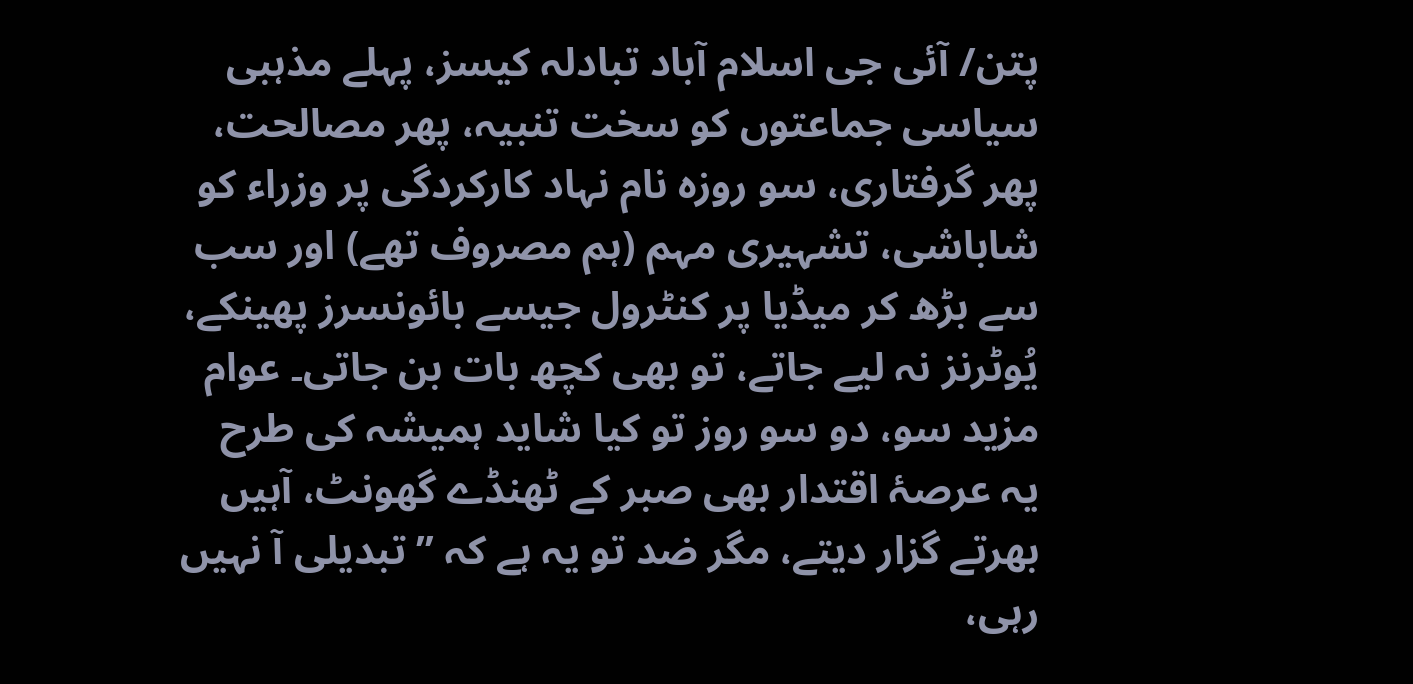پتن/ آئی جی اسلام آباد تبادلہ کیسز، پہلے مذہبی سیاسی جماعتوں کو سخت تنبیہ، پھر مصالحت، پھر گرفتاری، سو روزہ نام نہاد کارکردگی پر وزراء کو شاباشی، تشہیری مہم (ہم مصروف تھے) اور سب سے بڑھ کر میڈیا پر کنٹرول جیسے بائونسرز پھینکے، یُوٹرنز نہ لیے جاتے، تو بھی کچھ بات بن جاتی۔ عوام مزید سو، دو سو روز تو کیا شاید ہمیشہ کی طرح یہ عرصۂ اقتدار بھی صبر کے ٹھنڈے گھونٹ، آہیں بھرتے گزار دیتے، مگر ضد تو یہ ہے کہ ’’تبدیلی آ نہیں رہی،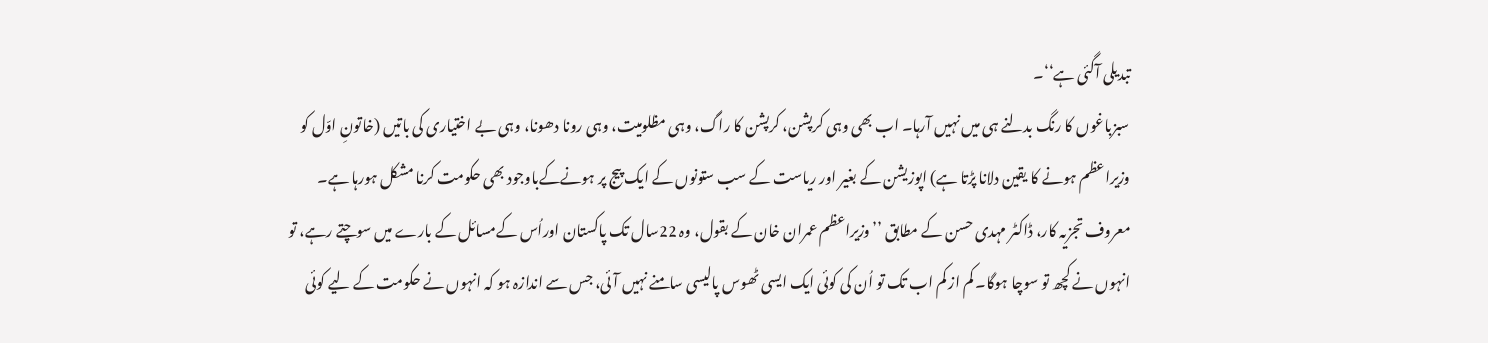تبدیلی آگئی ہے‘‘۔
سبزباغوں کا رنگ بدلنے ہی میں نہیں آرہا۔ اب بھی وہی کرپشن، کرپشن کا راگ، وہی مظلومیت، وہی رونا دھونا، وہی بے اختیاری کی باتیں (خاتونِ اوّل کو وزیراعظم ہونے کا یقین دلانا پڑتا ہے) اپوزیشن کے بغیر اور ریاست کے سب ستونوں کے ایک پیج پر ہونےکےباوجود بھی حکومت کرنا مشکل ہورہا ہے۔ معروف تجزیہ کار، ڈاکٹر مہدی حسن کے مطابق ’’وزیراعظم عمران خان کے بقول، وہ 22سال تک پاکستان اوراُس کےمسائل کے بارے میں سوچتے رہے، تو انہوں نے کچھ تو سوچا ہوگا۔ کم از کم اب تک تو اُن کی کوئی ایک ایسی ٹھوس پالیسی سامنے نہیں آئی، جس سے اندازہ ہو کہ انہوں نے حکومت کے لیے کوئی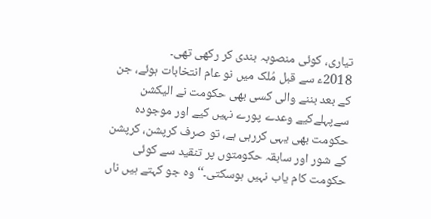تیاری، کوئی منصوبہ بندی کر رکھی تھی۔
2018ء سے قبل مُلک میں نو عام انتخابات ہوئے، جن کے بعد بننے والی کسی بھی حکومت نے الیکشن سےپہلےکیے وعدے پورے نہیں کیے اور موجودہ حکومت بھی یہی کررہی ہے، تو صرف کرپشن، کرپشن کے شور اور سابقہ حکومتوں پر تنقید سے کوئی حکومت کام یاب نہیں ہوسکتی۔‘‘ وہ جو کہتے ہیں ناں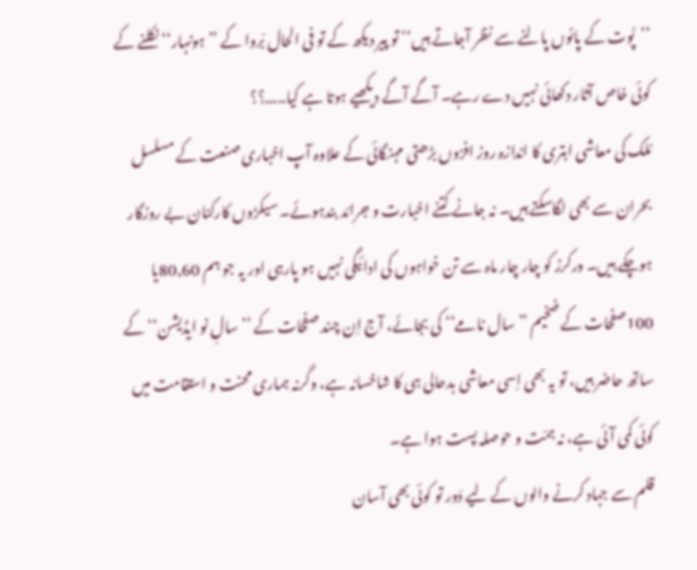’’پُوت کے پائوں پالنے سے نظر آجاتے ہیں‘‘ تو پیر دیکھ کے تو فی الحال بَروا کے ’’ہونہار‘‘ نکلنے کے کوئی خاص آثار دکھائی نہیں دے رہے۔ آگے آگے دیکھیے ہوتا ہے کیا.....؟؟
مُلک کی معاشی ابتری کا اندازہ روز افزوں بڑھتی مہنگائی کے علاوہ آپ اخباری صنعت کے مسلسل بحران سے بھی لگاسکتے ہیں۔ نہ جانے کتنے اخبارت و جرائد بندہوئے۔ سیکڑوں کارکنان بے روزگار ہوچکے ہیں۔ ورکرز کو چار چار ماہ سے تن خواہوں کی ادائیگی نہیں ہو پارہی اور یہ جو ہم 80,60یا 100صفحات کے ضخیم ’’سال نامے‘‘ کی بجائے، آج اِن چند صفحات کے ’’سالِ نو ایڈیشن‘‘ کے ساتھ حاضر ہیں، تو یہ بھی اِسی معاشی بدحالی ہی کا شاخسانہ ہے، وگرنہ ہماری محنت و استقامت میں کوئی کمی آئی ہے، نہ ہمّت و حوصلہ پست ہوا ہے۔
قلم سے جہاد کرنے والوں کے لیے دَور تو کوئی بھی آسان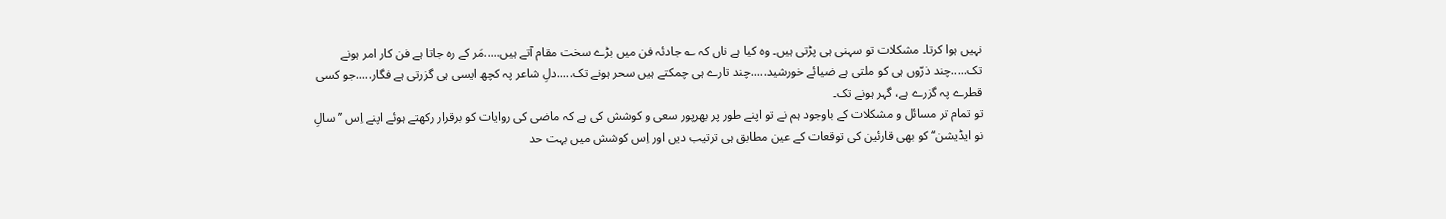نہیں ہوا کرتا۔ مشکلات تو سہنی ہی پڑتی ہیں۔ وہ کیا ہے ناں کہ ؎ جادئہ فن میں بڑے سخت مقام آتے ہیں.....مَر کے رہ جاتا ہے فن کار امر ہونے تک.....چند ذرّوں ہی کو ملتی ہے ضیائے خورشید.....چند تارے ہی چمکتے ہیں سحر ہونے تک.....دلِ شاعر پہ کچھ ایسی ہی گزرتی ہے فگار.....جو کسی قطرے پہ گزرے ہے، گہر ہونے تک۔
تو تمام تر مسائل و مشکلات کے باوجود ہم نے تو اپنے طور پر بھرپور سعی و کوشش کی ہے کہ ماضی کی روایات کو برقرار رکھتے ہوئے اپنے اِس ’’سالِ نو ایڈیشن‘‘ کو بھی قارئین کی توقعات کے عین مطابق ہی ترتیب دیں اور اِس کوشش میں بہت حد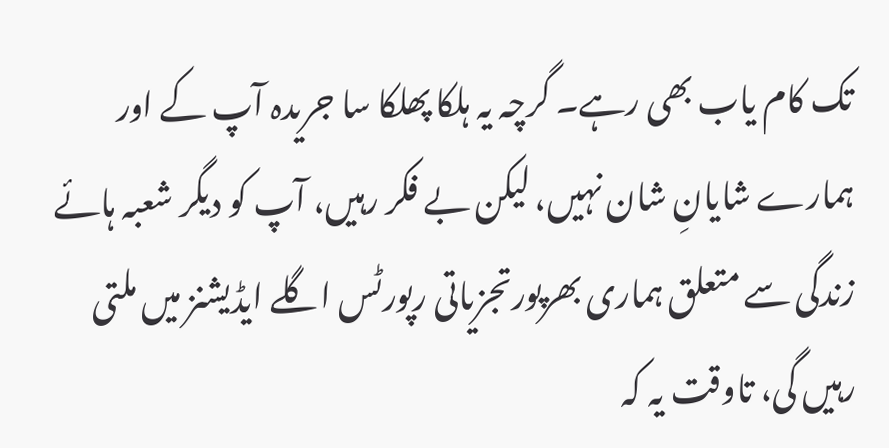تک کام یاب بھی رہے۔ گرچہ یہ ہلکا پھلکا سا جریدہ آپ کے اور ہمارے شایانِ شان نہیں، لیکن بے فکر رہیں، آپ کو دیگر شعبہ ہائے زندگی سے متعلق ہماری بھرپورتجزیاتی رپورٹس اگلے ایڈیشنز میں ملتی رہیں گی، تاوقت یہ کہ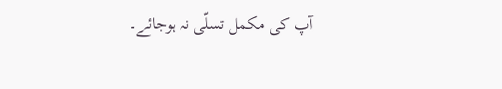آپ کی مکمل تسلّی نہ ہوجائے۔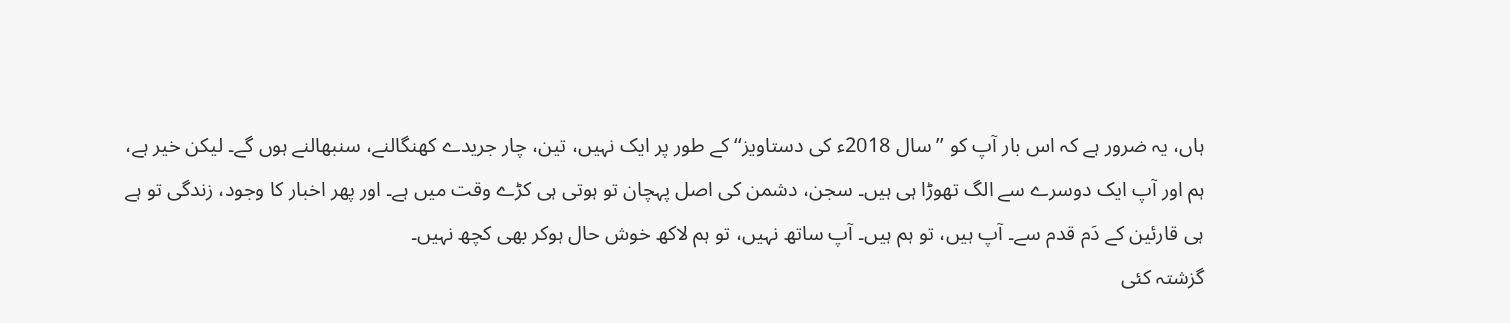ہاں، یہ ضرور ہے کہ اس بار آپ کو ’’سال 2018ء کی دستاویز‘‘ کے طور پر ایک نہیں، تین، چار جریدے کھنگالنے، سنبھالنے ہوں گے۔ لیکن خیر ہے، ہم اور آپ ایک دوسرے سے الگ تھوڑا ہی ہیں۔ سجن، دشمن کی اصل پہچان تو ہوتی ہی کڑے وقت میں ہے۔ اور پھر اخبار کا وجود، زندگی تو ہے ہی قارئین کے دَم قدم سے۔ آپ ہیں، تو ہم ہیں۔ آپ ساتھ نہیں، تو ہم لاکھ خوش حال ہوکر بھی کچھ نہیں۔
گزشتہ کئی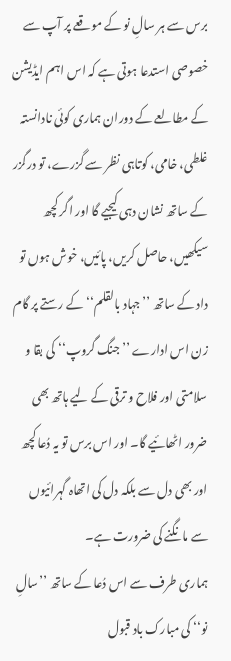برس سے ہر سالِ نو کے موقعے پر آپ سے خصوصی استدعا ہوتی ہے کہ اس اہم ایڈیشن کے مطالعے کے دوران ہماری کوئی نادانستہ غلطی، خامی، کوتاہی نظر سے گزرے، تو درگزر کے ساتھ نشان دہی کیجیے گا اور اگر کچھ سیکھیں، حاصل کریں، پائیں، خوش ہوں تو داد کے ساتھ ’’جہاد بالقلم‘‘ کے رستے پر گام زن اس ادارے ’’جنگ گروپ‘‘ کی بقا و سلامتی اور فلاح و ترقی کے لیے ہاتھ بھی ضرور اٹھائیے گا۔ اور اس برس تو یہ دُعا کچھ اور بھی دل سے بلکہ دل کی اتھاہ گہرائیوں سے مانگنے کی ضرورت ہے۔
ہماری طرف سے اس دُعا کے ساتھ ’’سالِ نو‘‘ کی مبارک باد قبول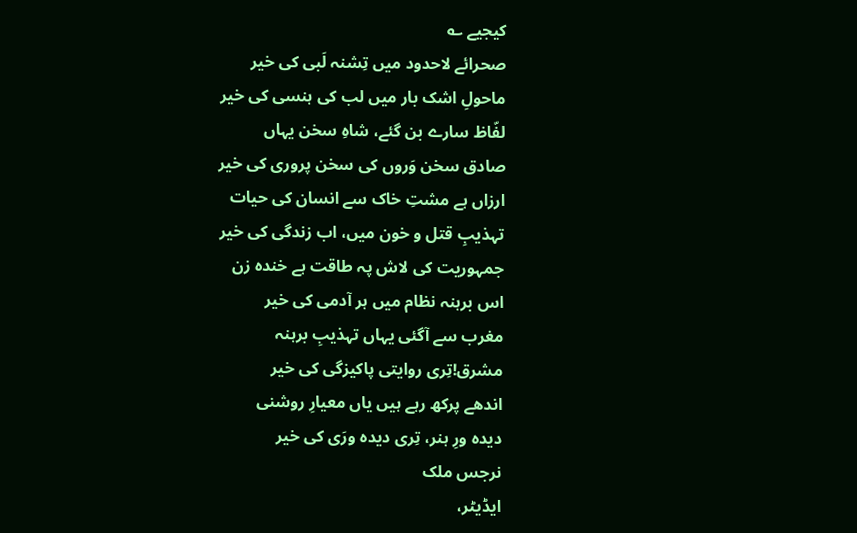کیجیے ؎
صحرائے لاحدود میں تِشنہ لَبی کی خیر
ماحولِ اشک بار میں لب کی ہنسی کی خیر
لفّاظ سارے بن گئے، شاہِ سخن یہاں
صادق سخن وَروں کی سخن پروری کی خیر
ارزاں ہے مشتِ خاک سے انسان کی حیات
تہذیبِ قتل و خون میں، اب زندگی کی خیر
جمہوریت کی لاش پہ طاقت ہے خندہ زن
اس برہنہ نظام میں ہر آدمی کی خیر
مغرب سے آگئی یہاں تہذیبِ برہنہ
مشرق!تِری روایتی پاکیزگی کی خیر
اندھے پرکھ رہے ہیں یاں معیارِ روشنی
دیدہ ورِ ہنر، تِری دیدہ ورَی کی خیر
نرجس ملک
ایڈیٹر،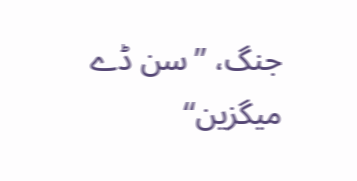جنگ، ’’سن ڈے میگزین‘‘